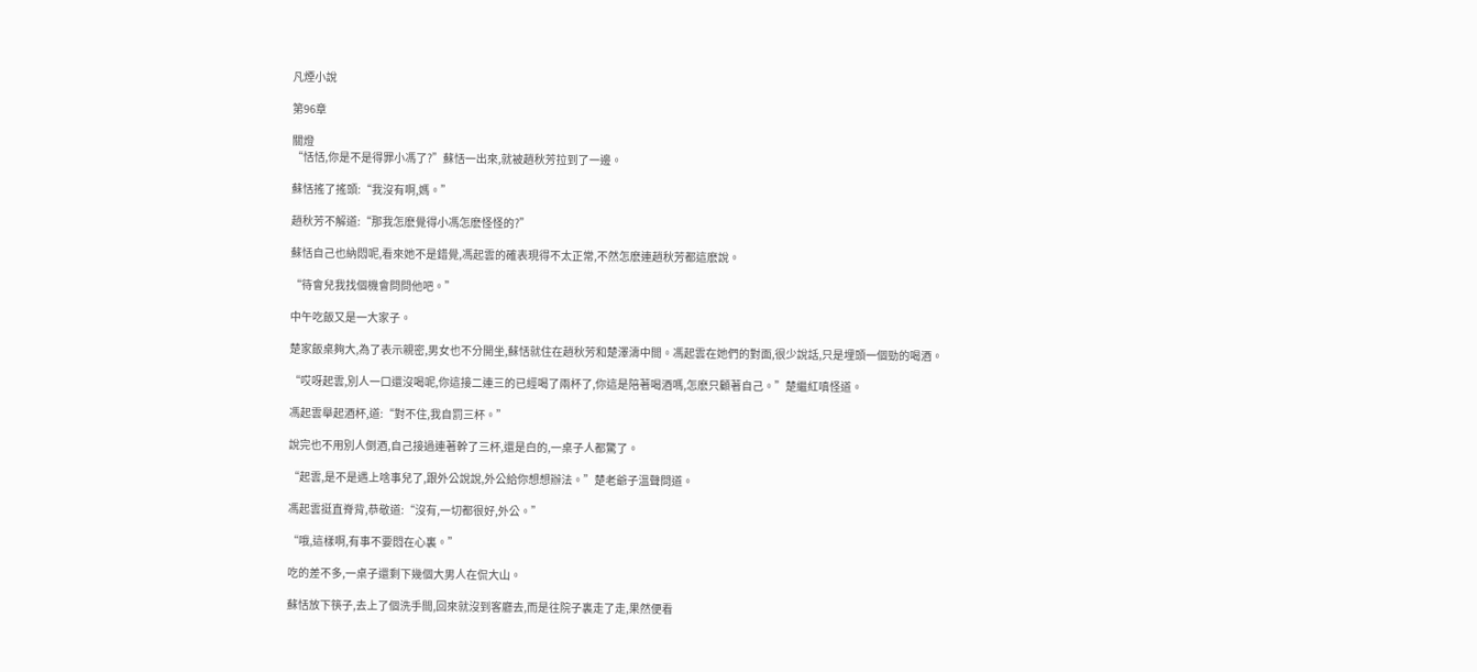凡煙小說

第96章

關燈
“恬恬,你是不是得罪小馮了?”蘇恬一出來,就被趙秋芳拉到了一邊。

蘇恬搖了搖頭:“我沒有啊,媽。”

趙秋芳不解道:“那我怎麽覺得小馮怎麽怪怪的?”

蘇恬自己也納悶呢,看來她不是錯覺,馮起雲的確表現得不太正常,不然怎麽連趙秋芳都這麽說。

“待會兒我找個機會問問他吧。”

中午吃飯又是一大家子。

楚家飯桌夠大,為了表示親密,男女也不分開坐,蘇恬就住在趙秋芳和楚澤濤中間。馮起雲在她們的對面,很少說話,只是埋頭一個勁的喝酒。

“哎呀起雲,別人一口還沒喝呢,你這接二連三的已經喝了兩杯了,你這是陪著喝酒嗎,怎麽只顧著自己。”楚繼紅嗔怪道。

馮起雲舉起酒杯,道:“對不住,我自罰三杯。”

說完也不用別人倒酒,自己接過連著幹了三杯,還是白的,一桌子人都驚了。

“起雲,是不是遇上啥事兒了,跟外公說說,外公給你想想辦法。”楚老爺子溫聲問道。

馮起雲挺直脊背,恭敬道:“沒有,一切都很好,外公。”

“哦,這樣啊,有事不要悶在心裏。”

吃的差不多,一桌子還剩下幾個大男人在侃大山。

蘇恬放下筷子,去上了個洗手間,回來就沒到客廳去,而是往院子裏走了走,果然便看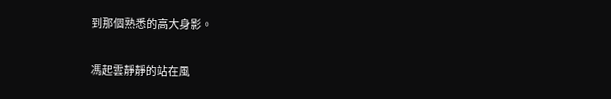到那個熟悉的高大身影。

馮起雲靜靜的站在風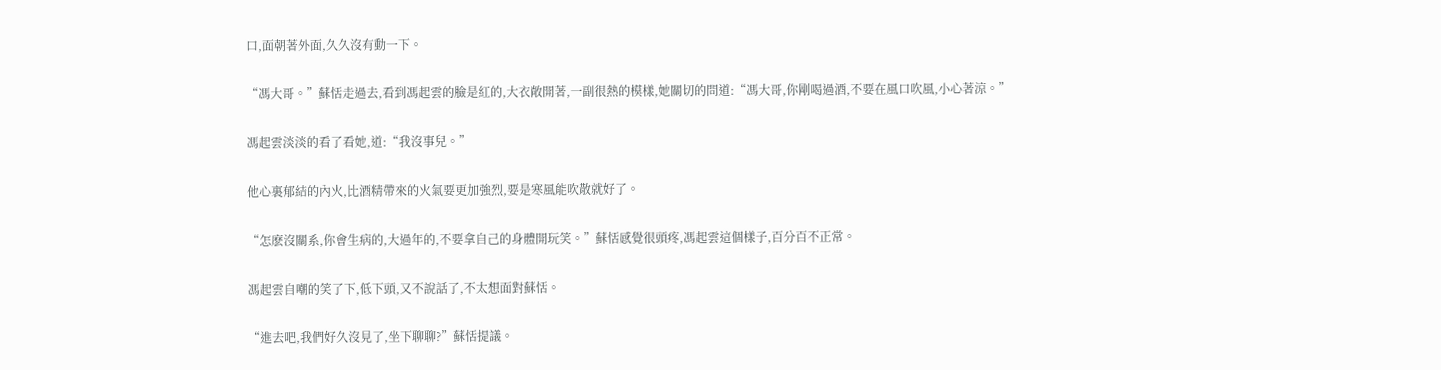口,面朝著外面,久久沒有動一下。

“馮大哥。”蘇恬走過去,看到馮起雲的臉是紅的,大衣敞開著,一副很熱的模樣,她關切的問道:“馮大哥,你剛喝過酒,不要在風口吹風,小心著涼。”

馮起雲淡淡的看了看她,道:“我沒事兒。”

他心裏郁結的內火,比酒精帶來的火氣要更加強烈,要是寒風能吹散就好了。

“怎麽沒關系,你會生病的,大過年的,不要拿自己的身體開玩笑。”蘇恬感覺很頭疼,馮起雲這個樣子,百分百不正常。

馮起雲自嘲的笑了下,低下頭,又不說話了,不太想面對蘇恬。

“進去吧,我們好久沒見了,坐下聊聊?”蘇恬提議。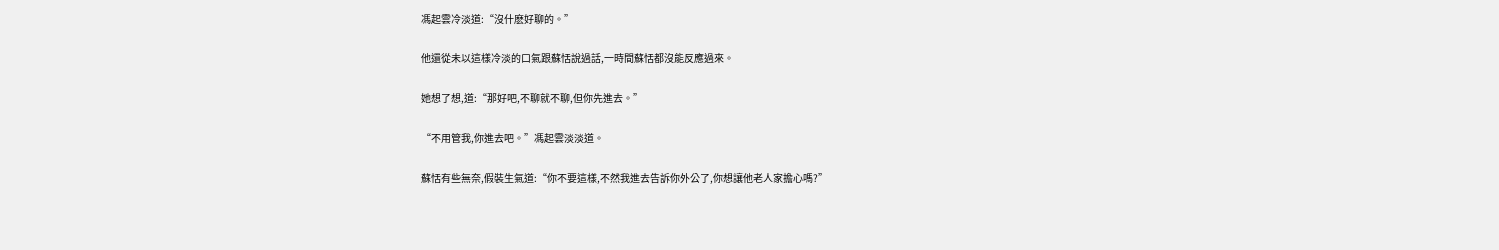馮起雲冷淡道:“沒什麽好聊的。”

他還從未以這樣冷淡的口氣跟蘇恬說過話,一時間蘇恬都沒能反應過來。

她想了想,道:“那好吧,不聊就不聊,但你先進去。”

“不用管我,你進去吧。”馮起雲淡淡道。

蘇恬有些無奈,假裝生氣道:“你不要這樣,不然我進去告訴你外公了,你想讓他老人家擔心嗎?”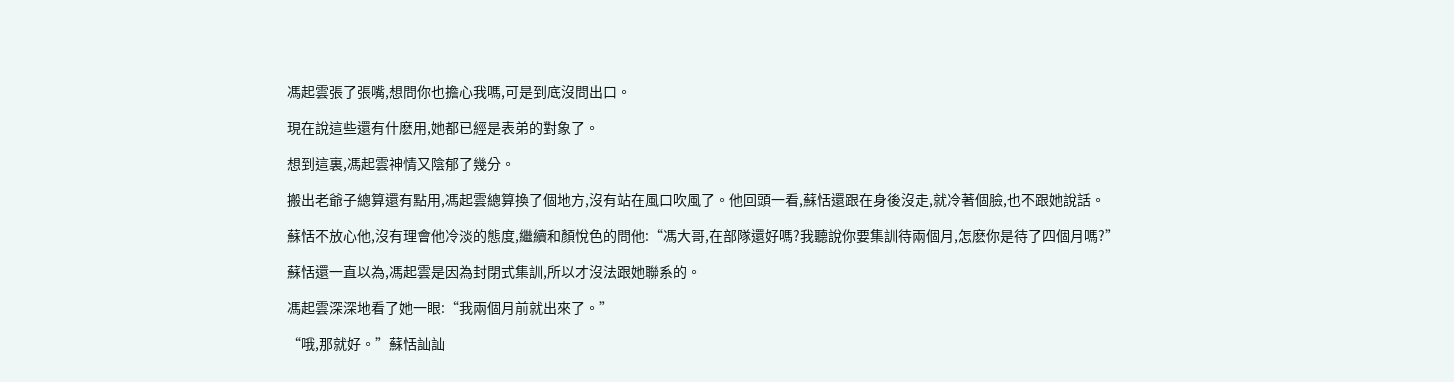馮起雲張了張嘴,想問你也擔心我嗎,可是到底沒問出口。

現在說這些還有什麽用,她都已經是表弟的對象了。

想到這裏,馮起雲神情又陰郁了幾分。

搬出老爺子總算還有點用,馮起雲總算換了個地方,沒有站在風口吹風了。他回頭一看,蘇恬還跟在身後沒走,就冷著個臉,也不跟她說話。

蘇恬不放心他,沒有理會他冷淡的態度,繼續和顏悅色的問他:“馮大哥,在部隊還好嗎?我聽說你要集訓待兩個月,怎麽你是待了四個月嗎?”

蘇恬還一直以為,馮起雲是因為封閉式集訓,所以才沒法跟她聯系的。

馮起雲深深地看了她一眼:“我兩個月前就出來了。”

“哦,那就好。”蘇恬訕訕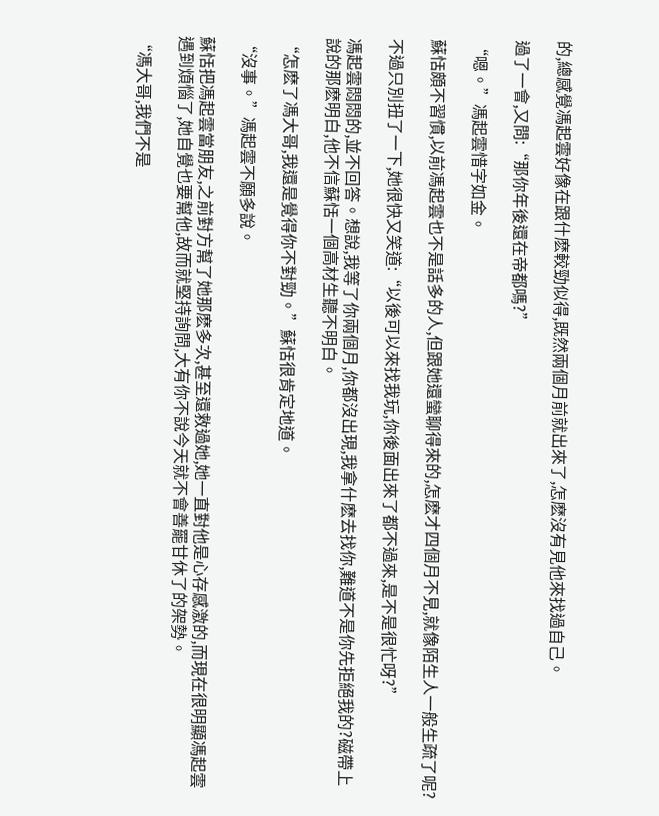的,總感覺馮起雲好像在跟什麽較勁似得,既然兩個月前就出來了,怎麽沒有見他來找過自己。

過了一會,又問:“那你年後還在帝都嗎?”

“嗯。”馮起雲惜字如金。

蘇恬頗不習慣,以前馮起雲也不是話多的人,但跟她還蠻聊得來的,怎麽才四個月不見,就像陌生人一般生疏了呢?

不過只別扭了一下,她很快又笑道:“以後可以來找我玩,你後面出來了都不過來,是不是很忙呀?”

馮起雲悶悶的,並不回答。想說,我等了你兩個月,你都沒出現,我拿什麽去找你,難道不是你先拒絕我的?磁帶上說的那麽明白,他不信蘇恬一個高材生聽不明白。

“怎麽了馮大哥,我還是覺得你不對勁。”蘇恬很肯定地道。

“沒事。”馮起雲不願多說。

蘇恬把馮起雲當朋友,之前對方幫了她那麽多次,甚至還救過她,她一直對他是心存感激的,而現在很明顯馮起雲遇到煩惱了,她自覺也要幫他,故而就堅持詢問,大有你不說今天就不會善罷甘休了的架勢。

“馮大哥,我們不是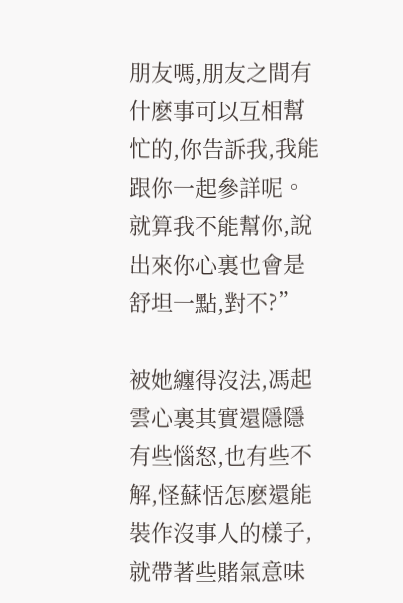朋友嗎,朋友之間有什麽事可以互相幫忙的,你告訴我,我能跟你一起參詳呢。就算我不能幫你,說出來你心裏也會是舒坦一點,對不?”

被她纏得沒法,馮起雲心裏其實還隱隱有些惱怒,也有些不解,怪蘇恬怎麽還能裝作沒事人的樣子,就帶著些賭氣意味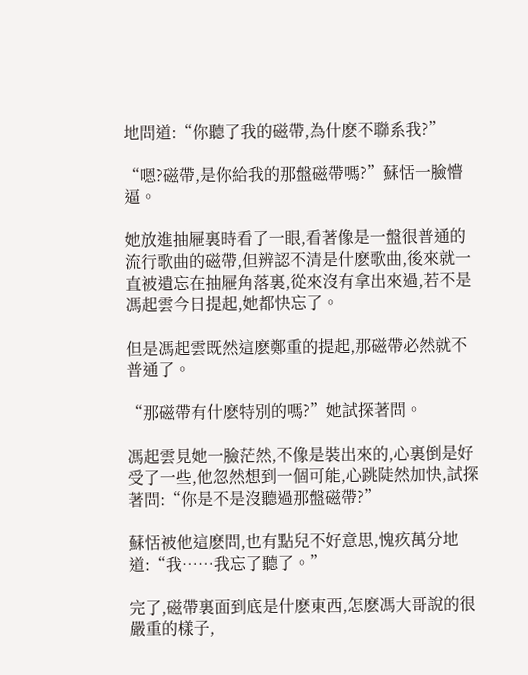地問道:“你聽了我的磁帶,為什麽不聯系我?”

“嗯?磁帶,是你給我的那盤磁帶嗎?”蘇恬一臉懵逼。

她放進抽屜裏時看了一眼,看著像是一盤很普通的流行歌曲的磁帶,但辨認不清是什麽歌曲,後來就一直被遺忘在抽屜角落裏,從來沒有拿出來過,若不是馮起雲今日提起,她都快忘了。

但是馮起雲既然這麽鄭重的提起,那磁帶必然就不普通了。

“那磁帶有什麽特別的嗎?”她試探著問。

馮起雲見她一臉茫然,不像是裝出來的,心裏倒是好受了一些,他忽然想到一個可能,心跳陡然加快,試探著問:“你是不是沒聽過那盤磁帶?”

蘇恬被他這麽問,也有點兒不好意思,愧疚萬分地道:“我……我忘了聽了。”

完了,磁帶裏面到底是什麽東西,怎麽馮大哥說的很嚴重的樣子,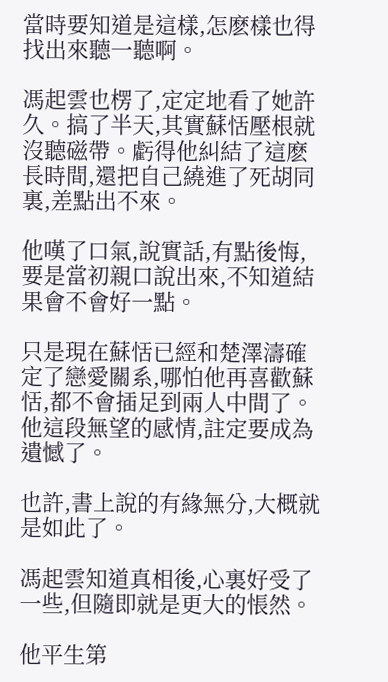當時要知道是這樣,怎麽樣也得找出來聽一聽啊。

馮起雲也楞了,定定地看了她許久。搞了半天,其實蘇恬壓根就沒聽磁帶。虧得他糾結了這麽長時間,還把自己繞進了死胡同裏,差點出不來。

他嘆了口氣,說實話,有點後悔,要是當初親口說出來,不知道結果會不會好一點。

只是現在蘇恬已經和楚澤濤確定了戀愛關系,哪怕他再喜歡蘇恬,都不會插足到兩人中間了。他這段無望的感情,註定要成為遺憾了。

也許,書上說的有緣無分,大概就是如此了。

馮起雲知道真相後,心裏好受了一些,但隨即就是更大的悵然。

他平生第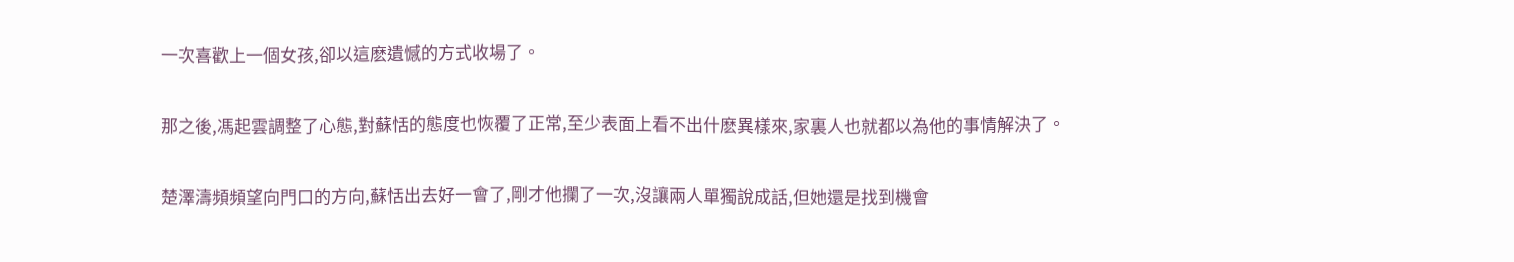一次喜歡上一個女孩,卻以這麽遺憾的方式收場了。

那之後,馮起雲調整了心態,對蘇恬的態度也恢覆了正常,至少表面上看不出什麽異樣來,家裏人也就都以為他的事情解決了。

楚澤濤頻頻望向門口的方向,蘇恬出去好一會了,剛才他攔了一次,沒讓兩人單獨說成話,但她還是找到機會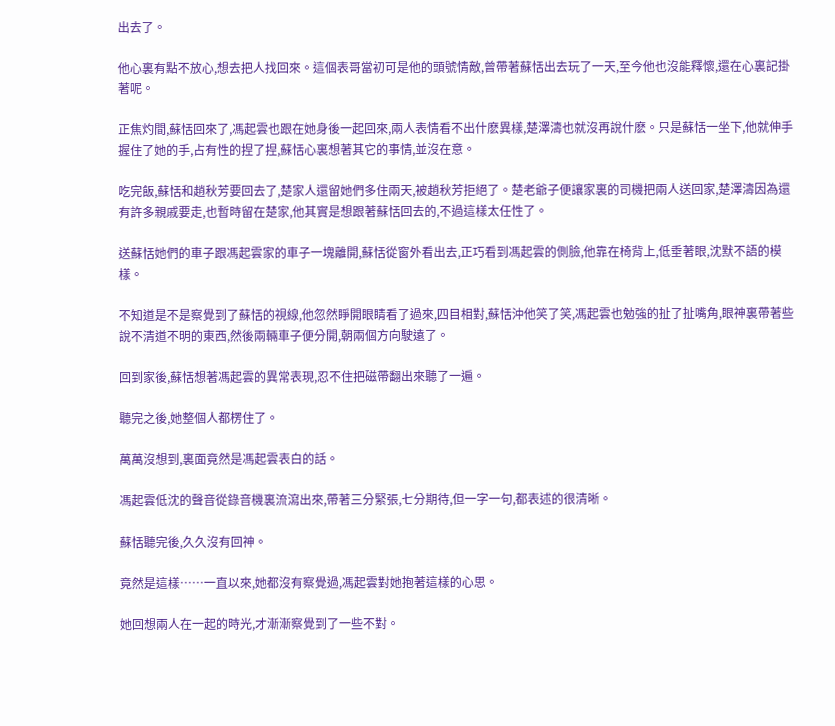出去了。

他心裏有點不放心,想去把人找回來。這個表哥當初可是他的頭號情敵,曾帶著蘇恬出去玩了一天,至今他也沒能釋懷,還在心裏記掛著呢。

正焦灼間,蘇恬回來了,馮起雲也跟在她身後一起回來,兩人表情看不出什麽異樣,楚澤濤也就沒再說什麽。只是蘇恬一坐下,他就伸手握住了她的手,占有性的捏了捏,蘇恬心裏想著其它的事情,並沒在意。

吃完飯,蘇恬和趙秋芳要回去了,楚家人還留她們多住兩天,被趙秋芳拒絕了。楚老爺子便讓家裏的司機把兩人送回家,楚澤濤因為還有許多親戚要走,也暫時留在楚家,他其實是想跟著蘇恬回去的,不過這樣太任性了。

送蘇恬她們的車子跟馮起雲家的車子一塊離開,蘇恬從窗外看出去,正巧看到馮起雲的側臉,他靠在椅背上,低垂著眼,沈默不語的模樣。

不知道是不是察覺到了蘇恬的視線,他忽然睜開眼睛看了過來,四目相對,蘇恬沖他笑了笑,馮起雲也勉強的扯了扯嘴角,眼神裏帶著些說不清道不明的東西,然後兩輛車子便分開,朝兩個方向駛遠了。

回到家後,蘇恬想著馮起雲的異常表現,忍不住把磁帶翻出來聽了一遍。

聽完之後,她整個人都楞住了。

萬萬沒想到,裏面竟然是馮起雲表白的話。

馮起雲低沈的聲音從錄音機裏流瀉出來,帶著三分緊張,七分期待,但一字一句,都表述的很清晰。

蘇恬聽完後,久久沒有回神。

竟然是這樣……一直以來,她都沒有察覺過,馮起雲對她抱著這樣的心思。

她回想兩人在一起的時光,才漸漸察覺到了一些不對。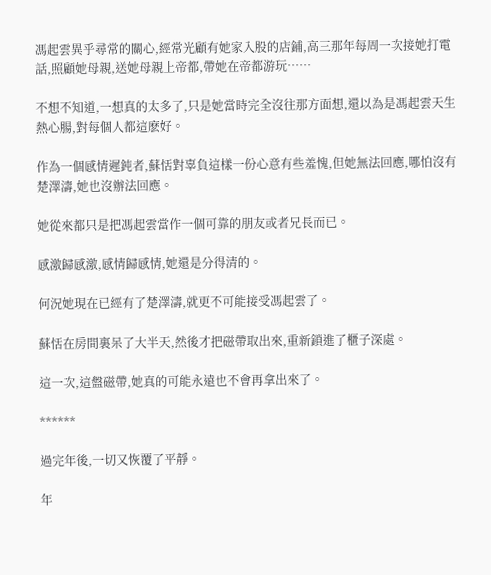馮起雲異乎尋常的關心,經常光顧有她家入股的店鋪,高三那年每周一次接她打電話,照顧她母親,送她母親上帝都,帶她在帝都游玩……

不想不知道,一想真的太多了,只是她當時完全沒往那方面想,還以為是馮起雲天生熱心腸,對每個人都這麽好。

作為一個感情遲鈍者,蘇恬對辜負這樣一份心意有些羞愧,但她無法回應,哪怕沒有楚澤濤,她也沒辦法回應。

她從來都只是把馮起雲當作一個可靠的朋友或者兄長而已。

感激歸感激,感情歸感情,她還是分得清的。

何況她現在已經有了楚澤濤,就更不可能接受馮起雲了。

蘇恬在房間裏呆了大半天,然後才把磁帶取出來,重新鎖進了櫃子深處。

這一次,這盤磁帶,她真的可能永遠也不會再拿出來了。

******

過完年後,一切又恢覆了平靜。

年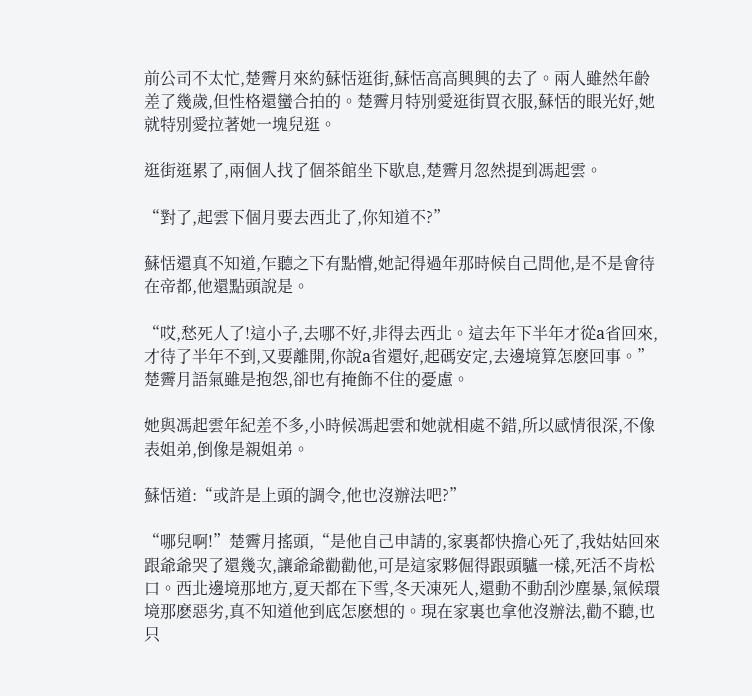前公司不太忙,楚霽月來約蘇恬逛街,蘇恬高高興興的去了。兩人雖然年齡差了幾歲,但性格還蠻合拍的。楚霽月特別愛逛街買衣服,蘇恬的眼光好,她就特別愛拉著她一塊兒逛。

逛街逛累了,兩個人找了個茶館坐下歇息,楚霽月忽然提到馮起雲。

“對了,起雲下個月要去西北了,你知道不?”

蘇恬還真不知道,乍聽之下有點懵,她記得過年那時候自己問他,是不是會待在帝都,他還點頭說是。

“哎,愁死人了!這小子,去哪不好,非得去西北。這去年下半年才從a省回來,才待了半年不到,又要離開,你說a省還好,起碼安定,去邊境算怎麽回事。”楚霽月語氣雖是抱怨,卻也有掩飾不住的憂慮。

她與馮起雲年紀差不多,小時候馮起雲和她就相處不錯,所以感情很深,不像表姐弟,倒像是親姐弟。

蘇恬道:“或許是上頭的調令,他也沒辦法吧?”

“哪兒啊!”楚霽月搖頭,“是他自己申請的,家裏都快擔心死了,我姑姑回來跟爺爺哭了還幾次,讓爺爺勸勸他,可是這家夥倔得跟頭驢一樣,死活不肯松口。西北邊境那地方,夏天都在下雪,冬天凍死人,還動不動刮沙塵暴,氣候環境那麽惡劣,真不知道他到底怎麽想的。現在家裏也拿他沒辦法,勸不聽,也只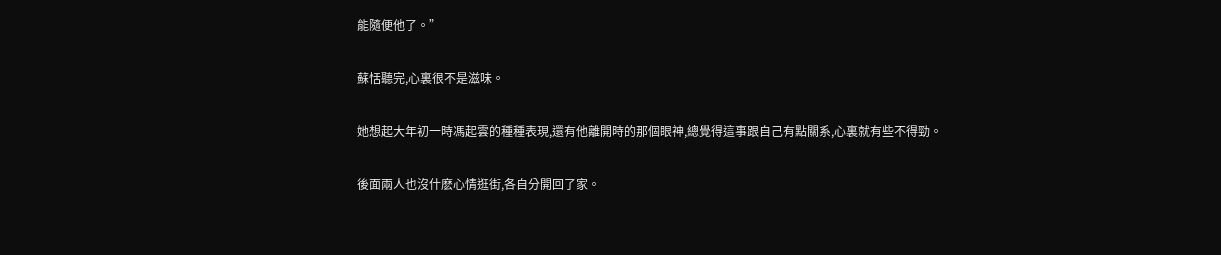能隨便他了。”

蘇恬聽完,心裏很不是滋味。

她想起大年初一時馮起雲的種種表現,還有他離開時的那個眼神,總覺得這事跟自己有點關系,心裏就有些不得勁。

後面兩人也沒什麽心情逛街,各自分開回了家。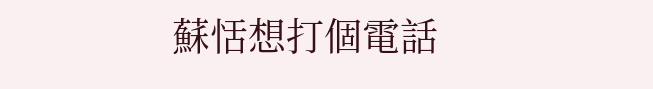蘇恬想打個電話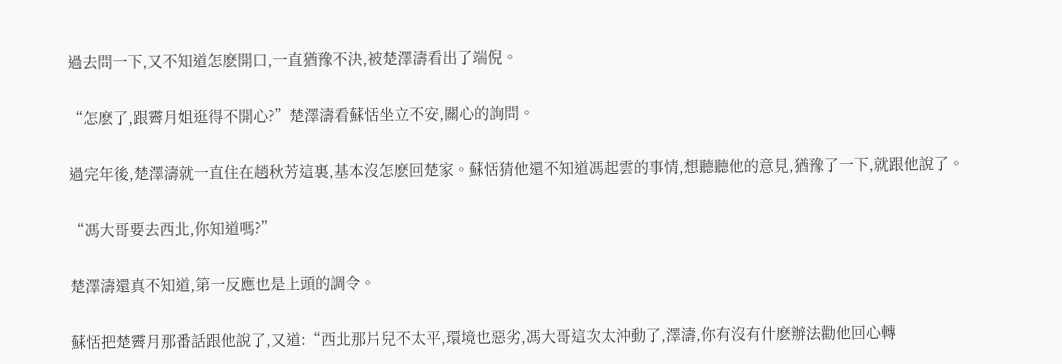過去問一下,又不知道怎麽開口,一直猶豫不決,被楚澤濤看出了端倪。

“怎麽了,跟霽月姐逛得不開心?”楚澤濤看蘇恬坐立不安,關心的詢問。

過完年後,楚澤濤就一直住在趙秋芳這裏,基本沒怎麽回楚家。蘇恬猜他還不知道馮起雲的事情,想聽聽他的意見,猶豫了一下,就跟他說了。

“馮大哥要去西北,你知道嗎?”

楚澤濤還真不知道,第一反應也是上頭的調令。

蘇恬把楚霽月那番話跟他說了,又道:“西北那片兒不太平,環境也惡劣,馮大哥這次太沖動了,澤濤,你有沒有什麽辦法勸他回心轉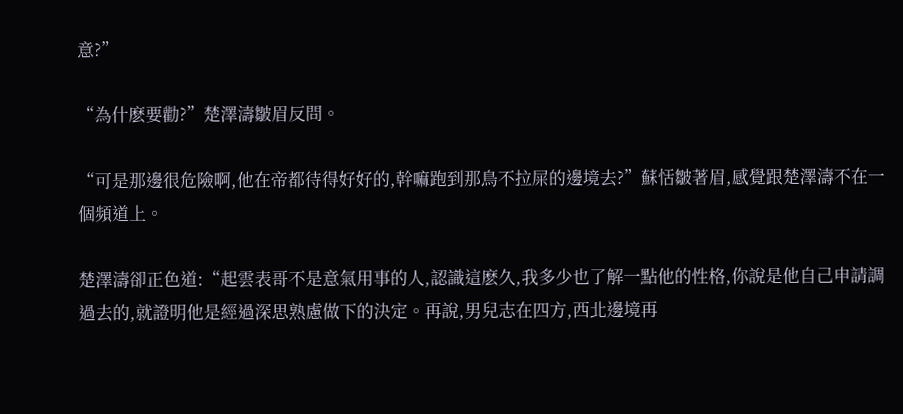意?”

“為什麽要勸?”楚澤濤皺眉反問。

“可是那邊很危險啊,他在帝都待得好好的,幹嘛跑到那鳥不拉屎的邊境去?”蘇恬皺著眉,感覺跟楚澤濤不在一個頻道上。

楚澤濤卻正色道:“起雲表哥不是意氣用事的人,認識這麽久,我多少也了解一點他的性格,你說是他自己申請調過去的,就證明他是經過深思熟慮做下的決定。再說,男兒志在四方,西北邊境再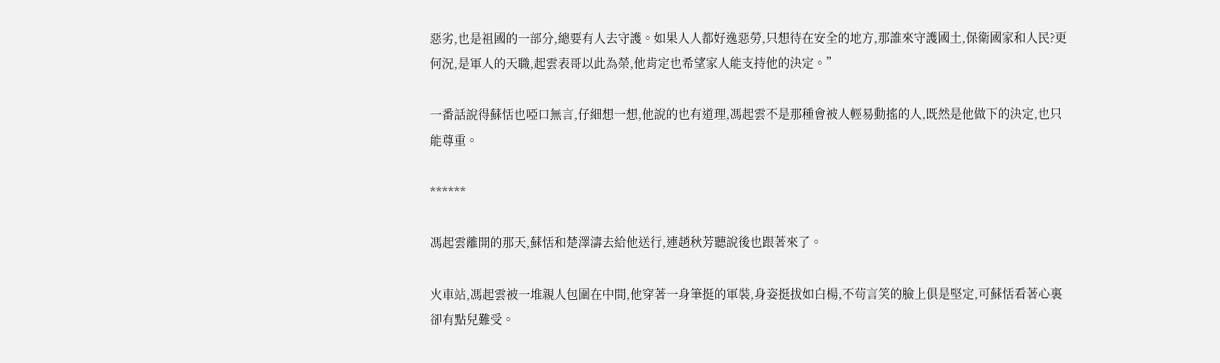惡劣,也是祖國的一部分,總要有人去守護。如果人人都好逸惡勞,只想待在安全的地方,那誰來守護國土,保衛國家和人民?更何況,是軍人的天職,起雲表哥以此為榮,他肯定也希望家人能支持他的決定。”

一番話說得蘇恬也啞口無言,仔細想一想,他說的也有道理,馮起雲不是那種會被人輕易動搖的人,既然是他做下的決定,也只能尊重。

******

馮起雲離開的那天,蘇恬和楚澤濤去給他送行,連趙秋芳聽說後也跟著來了。

火車站,馮起雲被一堆親人包圍在中間,他穿著一身筆挺的軍裝,身姿挺拔如白楊,不茍言笑的臉上俱是堅定,可蘇恬看著心裏卻有點兒難受。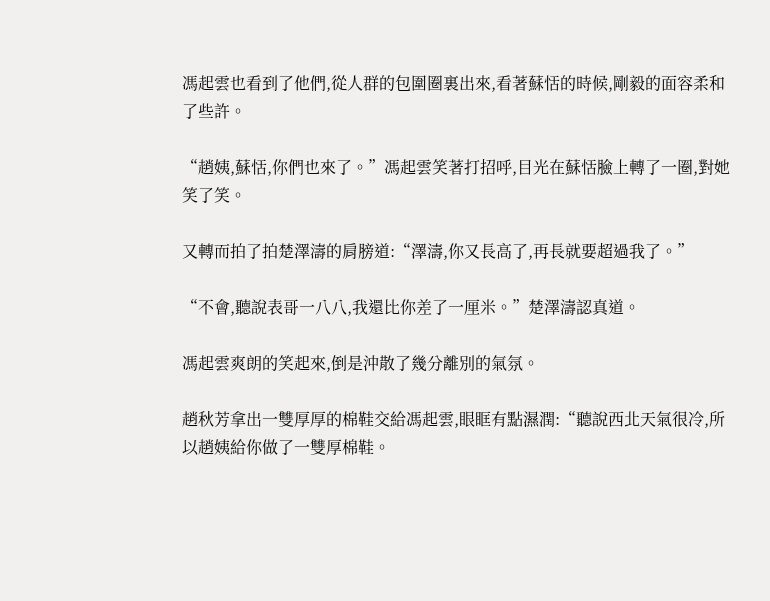馮起雲也看到了他們,從人群的包圍圈裏出來,看著蘇恬的時候,剛毅的面容柔和了些許。

“趙姨,蘇恬,你們也來了。”馮起雲笑著打招呼,目光在蘇恬臉上轉了一圈,對她笑了笑。

又轉而拍了拍楚澤濤的肩膀道:“澤濤,你又長高了,再長就要超過我了。”

“不會,聽說表哥一八八,我還比你差了一厘米。”楚澤濤認真道。

馮起雲爽朗的笑起來,倒是沖散了幾分離別的氣氛。

趙秋芳拿出一雙厚厚的棉鞋交給馮起雲,眼眶有點濕潤:“聽說西北天氣很冷,所以趙姨給你做了一雙厚棉鞋。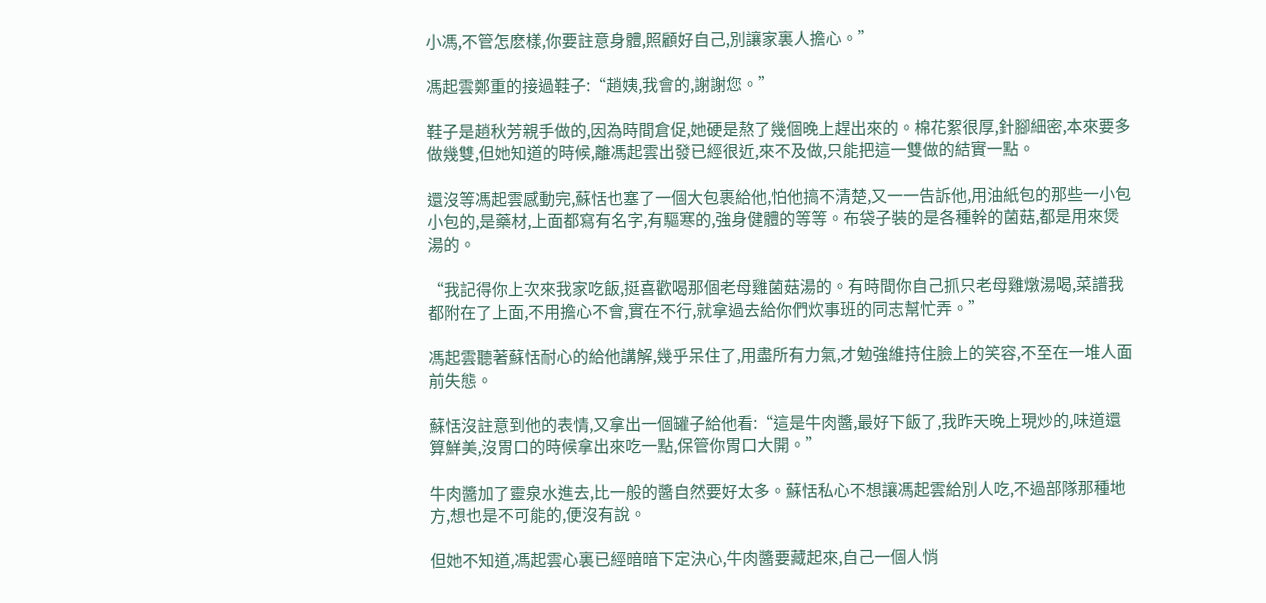小馮,不管怎麽樣,你要註意身體,照顧好自己,別讓家裏人擔心。”

馮起雲鄭重的接過鞋子:“趙姨,我會的,謝謝您。”

鞋子是趙秋芳親手做的,因為時間倉促,她硬是熬了幾個晚上趕出來的。棉花絮很厚,針腳細密,本來要多做幾雙,但她知道的時候,離馮起雲出發已經很近,來不及做,只能把這一雙做的結實一點。

還沒等馮起雲感動完,蘇恬也塞了一個大包裹給他,怕他搞不清楚,又一一告訴他,用油紙包的那些一小包小包的,是藥材,上面都寫有名字,有驅寒的,強身健體的等等。布袋子裝的是各種幹的菌菇,都是用來煲湯的。

“我記得你上次來我家吃飯,挺喜歡喝那個老母雞菌菇湯的。有時間你自己抓只老母雞燉湯喝,菜譜我都附在了上面,不用擔心不會,實在不行,就拿過去給你們炊事班的同志幫忙弄。”

馮起雲聽著蘇恬耐心的給他講解,幾乎呆住了,用盡所有力氣,才勉強維持住臉上的笑容,不至在一堆人面前失態。

蘇恬沒註意到他的表情,又拿出一個罐子給他看:“這是牛肉醬,最好下飯了,我昨天晚上現炒的,味道還算鮮美,沒胃口的時候拿出來吃一點,保管你胃口大開。”

牛肉醬加了靈泉水進去,比一般的醬自然要好太多。蘇恬私心不想讓馮起雲給別人吃,不過部隊那種地方,想也是不可能的,便沒有說。

但她不知道,馮起雲心裏已經暗暗下定決心,牛肉醬要藏起來,自己一個人悄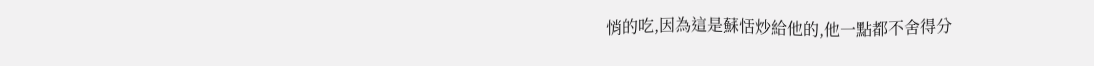悄的吃,因為這是蘇恬炒給他的,他一點都不舍得分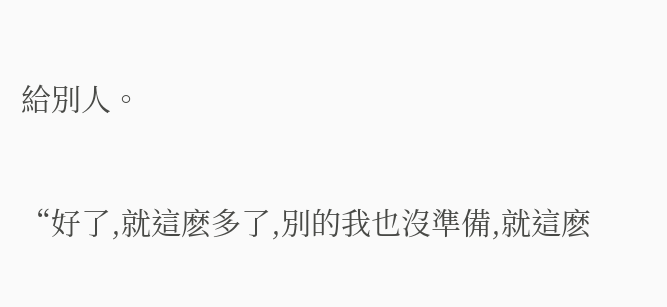給別人。

“好了,就這麽多了,別的我也沒準備,就這麽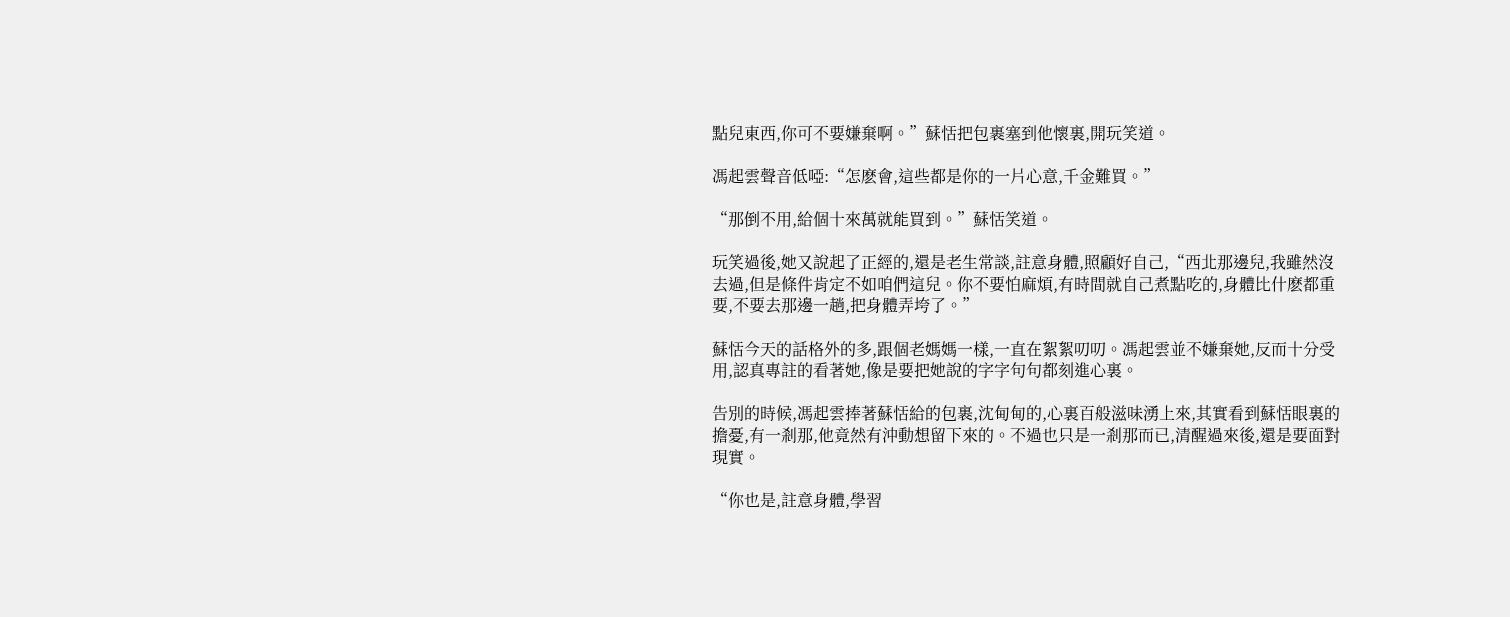點兒東西,你可不要嫌棄啊。”蘇恬把包裹塞到他懷裏,開玩笑道。

馮起雲聲音低啞:“怎麽會,這些都是你的一片心意,千金難買。”

“那倒不用,給個十來萬就能買到。”蘇恬笑道。

玩笑過後,她又說起了正經的,還是老生常談,註意身體,照顧好自己,“西北那邊兒,我雖然沒去過,但是條件肯定不如咱們這兒。你不要怕麻煩,有時間就自己煮點吃的,身體比什麽都重要,不要去那邊一趟,把身體弄垮了。”

蘇恬今天的話格外的多,跟個老媽媽一樣,一直在絮絮叨叨。馮起雲並不嫌棄她,反而十分受用,認真專註的看著她,像是要把她說的字字句句都刻進心裏。

告別的時候,馮起雲捧著蘇恬給的包裹,沈甸甸的,心裏百般滋味湧上來,其實看到蘇恬眼裏的擔憂,有一剎那,他竟然有沖動想留下來的。不過也只是一剎那而已,清醒過來後,還是要面對現實。

“你也是,註意身體,學習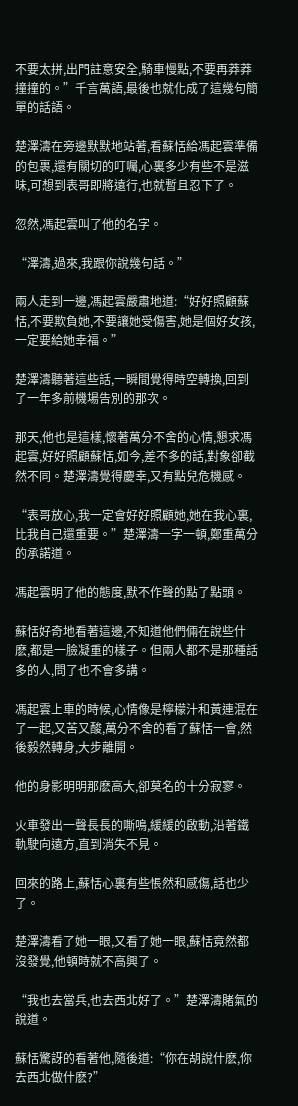不要太拼,出門註意安全,騎車慢點,不要再莽莽撞撞的。”千言萬語,最後也就化成了這幾句簡單的話語。

楚澤濤在旁邊默默地站著,看蘇恬給馮起雲準備的包裹,還有關切的叮囑,心裏多少有些不是滋味,可想到表哥即將遠行,也就暫且忍下了。

忽然,馮起雲叫了他的名字。

“澤濤,過來,我跟你說幾句話。”

兩人走到一邊,馮起雲嚴肅地道:“好好照顧蘇恬,不要欺負她,不要讓她受傷害,她是個好女孩,一定要給她幸福。”

楚澤濤聽著這些話,一瞬間覺得時空轉換,回到了一年多前機場告別的那次。

那天,他也是這樣,懷著萬分不舍的心情,懇求馮起雲,好好照顧蘇恬,如今,差不多的話,對象卻截然不同。楚澤濤覺得慶幸,又有點兒危機感。

“表哥放心,我一定會好好照顧她,她在我心裏,比我自己還重要。”楚澤濤一字一頓,鄭重萬分的承諾道。

馮起雲明了他的態度,默不作聲的點了點頭。

蘇恬好奇地看著這邊,不知道他們倆在說些什麽,都是一臉凝重的樣子。但兩人都不是那種話多的人,問了也不會多講。

馮起雲上車的時候,心情像是檸檬汁和黃連混在了一起,又苦又酸,萬分不舍的看了蘇恬一會,然後毅然轉身,大步離開。

他的身影明明那麽高大,卻莫名的十分寂寥。

火車發出一聲長長的嘶鳴,緩緩的啟動,沿著鐵軌駛向遠方,直到消失不見。

回來的路上,蘇恬心裏有些悵然和感傷,話也少了。

楚澤濤看了她一眼,又看了她一眼,蘇恬竟然都沒發覺,他頓時就不高興了。

“我也去當兵,也去西北好了。”楚澤濤賭氣的說道。

蘇恬驚訝的看著他,隨後道:“你在胡說什麽,你去西北做什麽?”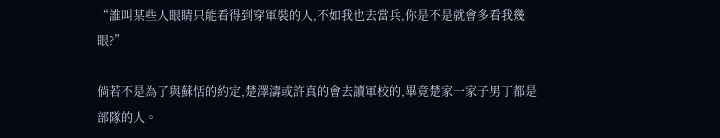“誰叫某些人眼睛只能看得到穿軍裝的人,不如我也去當兵,你是不是就會多看我幾眼?”

倘若不是為了與蘇恬的約定,楚澤濤或許真的會去讀軍校的,畢竟楚家一家子男丁都是部隊的人。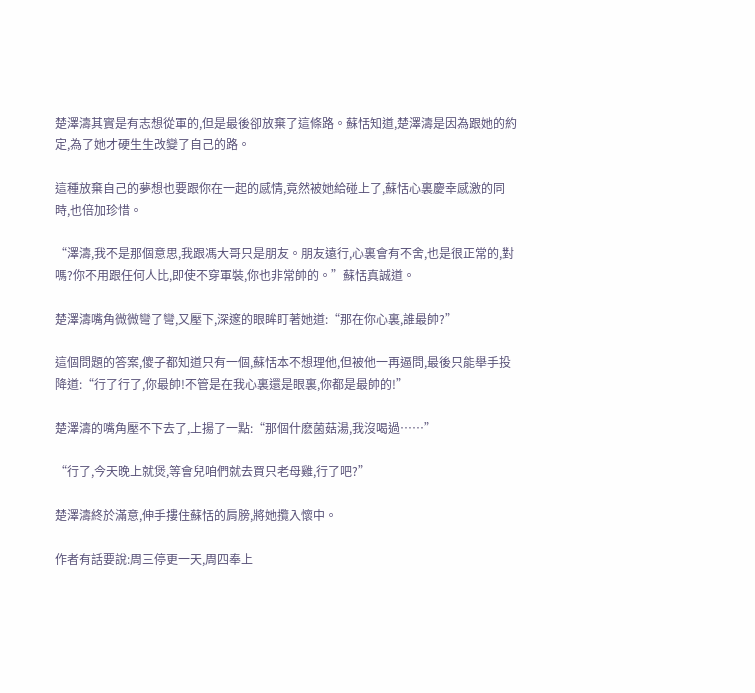楚澤濤其實是有志想從軍的,但是最後卻放棄了這條路。蘇恬知道,楚澤濤是因為跟她的約定,為了她才硬生生改變了自己的路。

這種放棄自己的夢想也要跟你在一起的感情,竟然被她給碰上了,蘇恬心裏慶幸感激的同時,也倍加珍惜。

“澤濤,我不是那個意思,我跟馮大哥只是朋友。朋友遠行,心裏會有不舍,也是很正常的,對嗎?你不用跟任何人比,即使不穿軍裝,你也非常帥的。”蘇恬真誠道。

楚澤濤嘴角微微彎了彎,又壓下,深邃的眼眸盯著她道:“那在你心裏,誰最帥?”

這個問題的答案,傻子都知道只有一個,蘇恬本不想理他,但被他一再逼問,最後只能舉手投降道:“行了行了,你最帥!不管是在我心裏還是眼裏,你都是最帥的!”

楚澤濤的嘴角壓不下去了,上揚了一點:“那個什麽菌菇湯,我沒喝過……”

“行了,今天晚上就煲,等會兒咱們就去買只老母雞,行了吧?”

楚澤濤終於滿意,伸手摟住蘇恬的肩膀,將她攬入懷中。

作者有話要說:周三停更一天,周四奉上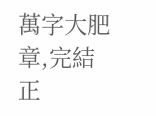萬字大肥章,完結正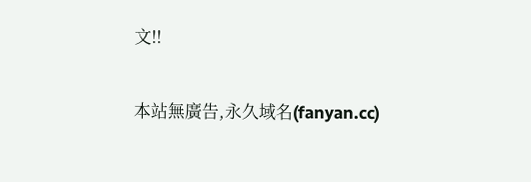文!!

本站無廣告,永久域名(fanyan.cc)